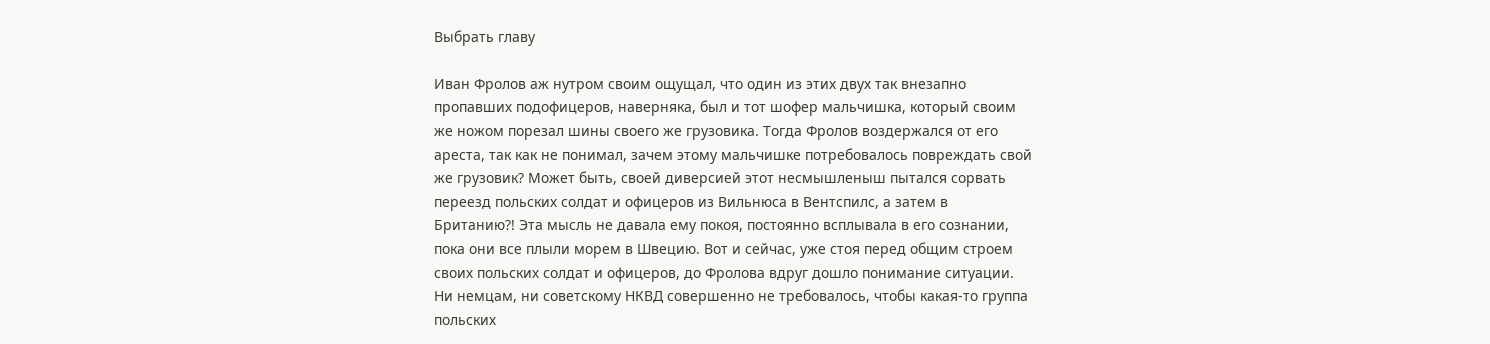Выбрать главу

Иван Фролов аж нутром своим ощущал, что один из этих двух так внезапно пропавших подофицеров, наверняка, был и тот шофер мальчишка, который своим же ножом порезал шины своего же грузовика. Тогда Фролов воздержался от его ареста, так как не понимал, зачем этому мальчишке потребовалось повреждать свой же грузовик? Может быть, своей диверсией этот несмышленыш пытался сорвать переезд польских солдат и офицеров из Вильнюса в Вентспилс, а затем в Британию?! Эта мысль не давала ему покоя, постоянно всплывала в его сознании, пока они все плыли морем в Швецию. Вот и сейчас, уже стоя перед общим строем своих польских солдат и офицеров, до Фролова вдруг дошло понимание ситуации. Ни немцам, ни советскому НКВД совершенно не требовалось, чтобы какая-то группа польских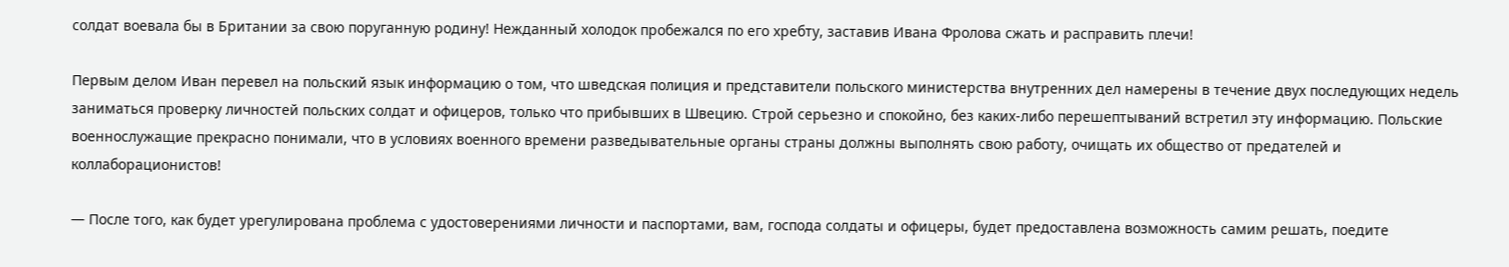солдат воевала бы в Британии за свою поруганную родину! Нежданный холодок пробежался по его хребту, заставив Ивана Фролова сжать и расправить плечи!

Первым делом Иван перевел на польский язык информацию о том, что шведская полиция и представители польского министерства внутренних дел намерены в течение двух последующих недель заниматься проверку личностей польских солдат и офицеров, только что прибывших в Швецию. Строй серьезно и спокойно, без каких-либо перешептываний встретил эту информацию. Польские военнослужащие прекрасно понимали, что в условиях военного времени разведывательные органы страны должны выполнять свою работу, очищать их общество от предателей и коллаборационистов!

— После того, как будет урегулирована проблема с удостоверениями личности и паспортами, вам, господа солдаты и офицеры, будет предоставлена возможность самим решать, поедите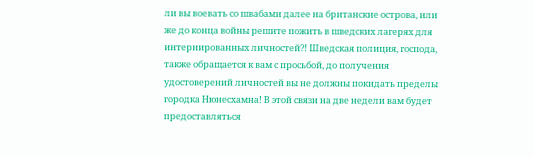ли вы воевать со швабами далее на британские острова, или же до конца войны решите пожить в шведских лагерях для интернированных личностей?! Шведская полиция, господа, также обращается к вам с просьбой, до получения удостоверений личностей вы не должны покидать пределы городка Нюнесхамна! В этой связи на две недели вам будет предоставляться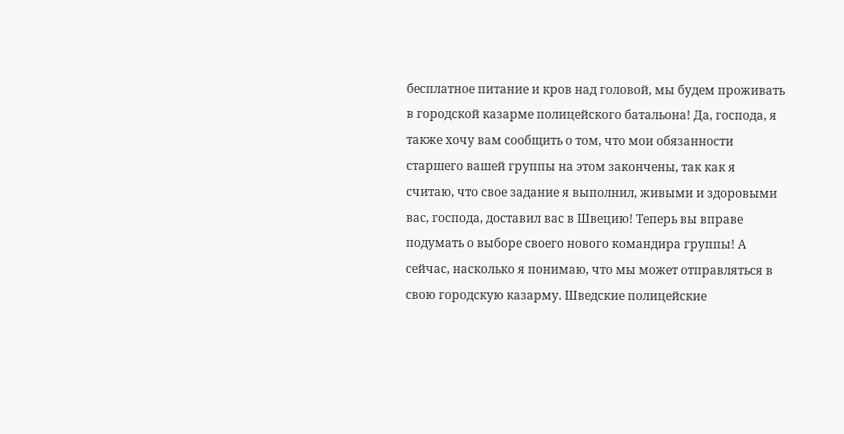бесплатное питание и кров над головой, мы будем проживать в городской казарме полицейского батальона! Да, господа, я также хочу вам сообщить о том, что мои обязанности старшего вашей группы на этом закончены, так как я считаю, что свое задание я выполнил, живыми и здоровыми вас, господа, доставил вас в Швецию! Теперь вы вправе подумать о выборе своего нового командира группы! А сейчас, насколько я понимаю, что мы может отправляться в свою городскую казарму. Шведские полицейские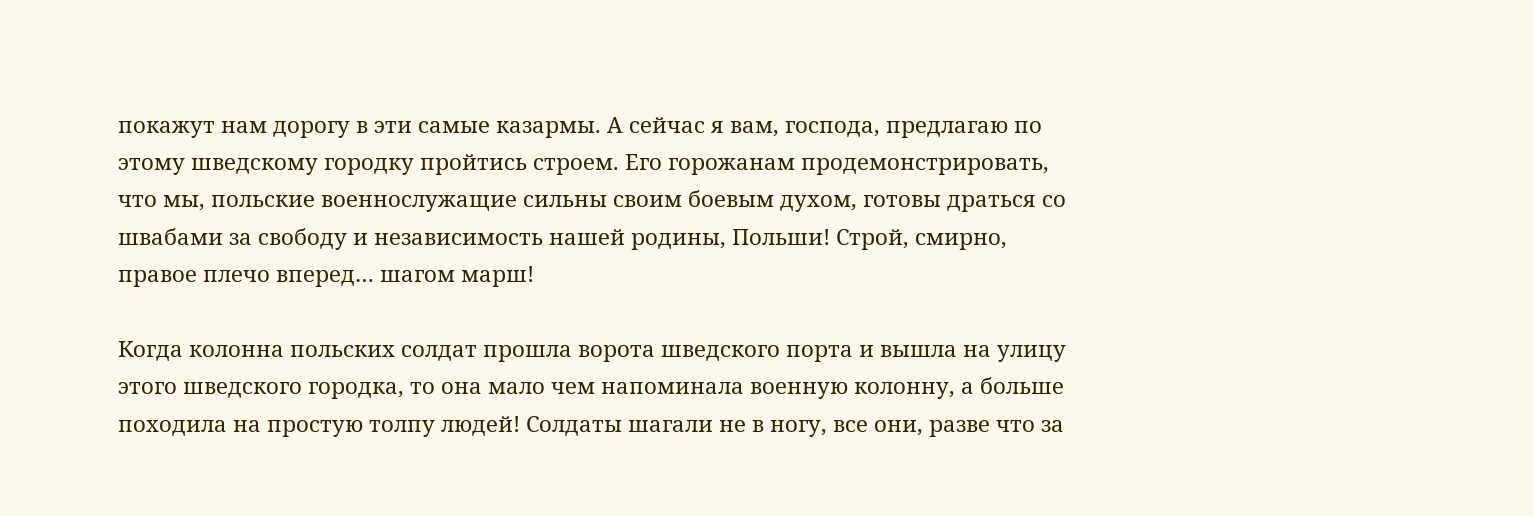покажут нам дорогу в эти самые казармы. А сейчас я вам, господа, предлагаю по этому шведскому городку пройтись строем. Его горожанам продемонстрировать, что мы, польские военнослужащие сильны своим боевым духом, готовы драться со швабами за свободу и независимость нашей родины, Польши! Строй, смирно, правое плечо вперед… шагом марш!

Когда колонна польских солдат прошла ворота шведского порта и вышла на улицу этого шведского городка, то она мало чем напоминала военную колонну, а больше походила на простую толпу людей! Солдаты шагали не в ногу, все они, разве что за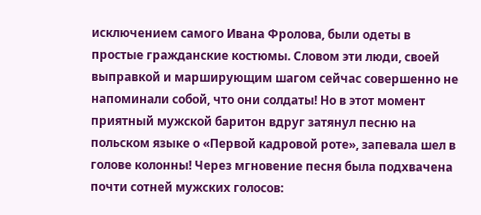исключением самого Ивана Фролова, были одеты в простые гражданские костюмы. Словом эти люди, своей выправкой и марширующим шагом сейчас совершенно не напоминали собой, что они солдаты! Но в этот момент приятный мужской баритон вдруг затянул песню на польском языке о «Первой кадровой роте», запевала шел в голове колонны! Через мгновение песня была подхвачена почти сотней мужских голосов: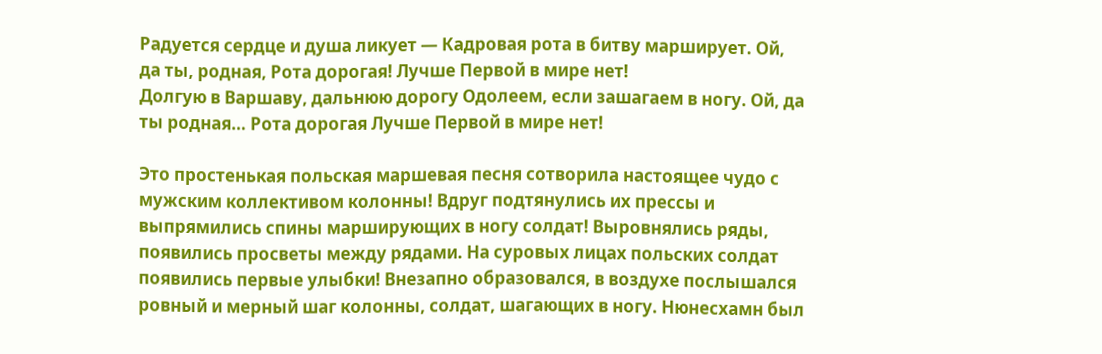Радуется сердце и душа ликует — Кадровая рота в битву марширует. Ой, да ты, родная, Рота дорогая! Лучше Первой в мире нет!
Долгую в Варшаву, дальнюю дорогу Одолеем, если зашагаем в ногу. Ой, да ты родная… Рота дорогая Лучше Первой в мире нет!

Это простенькая польская маршевая песня сотворила настоящее чудо с мужским коллективом колонны! Вдруг подтянулись их прессы и выпрямились спины марширующих в ногу солдат! Выровнялись ряды, появились просветы между рядами. На суровых лицах польских солдат появились первые улыбки! Внезапно образовался, в воздухе послышался ровный и мерный шаг колонны, солдат, шагающих в ногу. Нюнесхамн был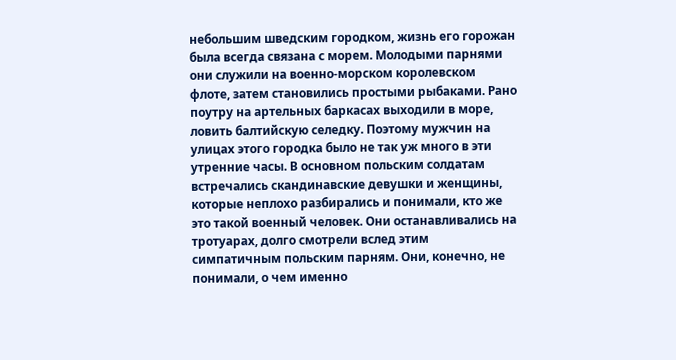небольшим шведским городком, жизнь его горожан была всегда связана с морем. Молодыми парнями они служили на военно-морском королевском флоте, затем становились простыми рыбаками. Рано поутру на артельных баркасах выходили в море, ловить балтийскую селедку. Поэтому мужчин на улицах этого городка было не так уж много в эти утренние часы. В основном польским солдатам встречались скандинавские девушки и женщины, которые неплохо разбирались и понимали, кто же это такой военный человек. Они останавливались на тротуарах, долго смотрели вслед этим симпатичным польским парням. Они, конечно, не понимали, о чем именно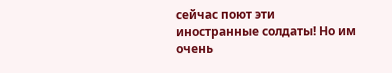сейчас поют эти иностранные солдаты! Но им очень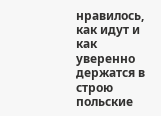нравилось, как идут и как уверенно держатся в строю польские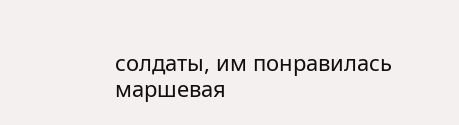солдаты, им понравилась маршевая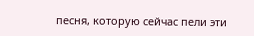песня, которую сейчас пели эти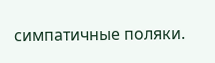симпатичные поляки.